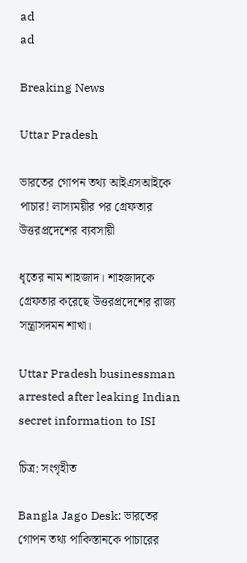ad
ad

Breaking News

Uttar Pradesh

ভারতের গোপন তথ্য আইএসআইকে পাচার! লাস্যময়ীর পর গ্রেফতার উত্তরপ্রদেশের ব্যবসায়ী

ধৃতের নাম শাহজাদ। শাহজাদকে গ্রেফতার করেছে উত্তরপ্রদেশের রাজ্য সন্ত্রাসদমন শাখা।

Uttar Pradesh businessman arrested after leaking Indian secret information to ISI

চিত্র: সংগৃহীত

Bangla Jago Desk: ভারতের গোপন তথ্য পাকিস্তানকে পাচারের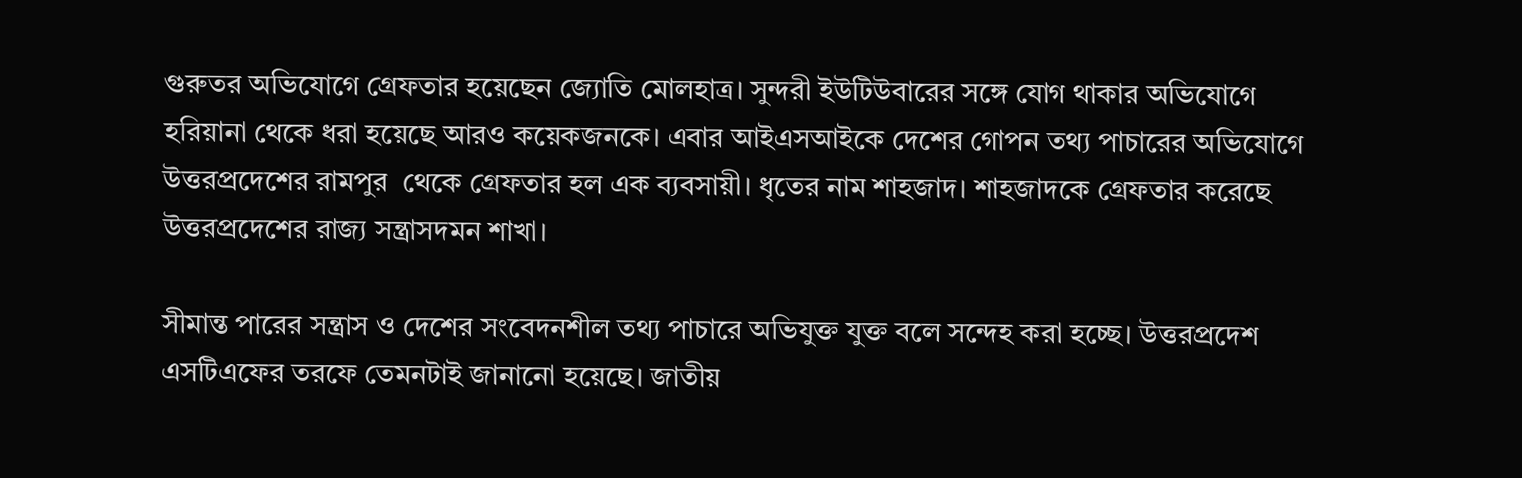গুরুতর অভিযোগে গ্রেফতার হয়েছেন জ্যোতি মোলহাত্র। সুন্দরী ইউটিউবারের সঙ্গে যোগ থাকার অভিযোগে হরিয়ানা থেকে ধরা হয়েছে আরও কয়েকজনকে। এবার আইএসআইকে দেশের গোপন তথ্য পাচারের অভিযোগে উত্তরপ্রদেশের রামপুর  থেকে গ্রেফতার হল এক ব্যবসায়ী। ধৃতের নাম শাহজাদ। শাহজাদকে গ্রেফতার করেছে উত্তরপ্রদেশের রাজ্য সন্ত্রাসদমন শাখা।

সীমান্ত পারের সন্ত্রাস ও দেশের সংবেদনশীল তথ্য পাচারে অভিযুক্ত যুক্ত বলে সন্দেহ করা হচ্ছে। উত্তরপ্রদেশ এসটিএফের তরফে তেমনটাই জানানো হয়েছে। জাতীয়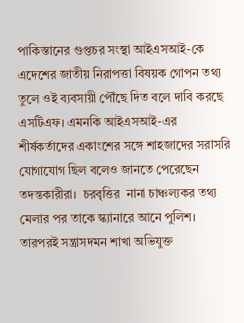পাকিস্তানের গুপ্তচর সংস্থা আইএসআই-কে এদেশের জাতীয় নিরাপত্তা বিষয়ক গোপন তথ্য তুলে ওই ব্যবসায়ী পৌঁছে দিত বলে দাবি করছে এসটিএফ। এমনকি আইএসআই-এর শীর্ষকর্তাদের একাংশের সঙ্গে শাহজাদের সরাসরি যোগাযোগ ছিল বলেও জানতে পেরেছেন তদন্তকারীরা।  চরবৃত্তির  নানা চাঞ্চল্যকর তথ্য মেলার পর তাকে স্ক্যানারে আনে পুলিশ। তারপরই সন্ত্রাসদমন শাখা অভিযুক্ত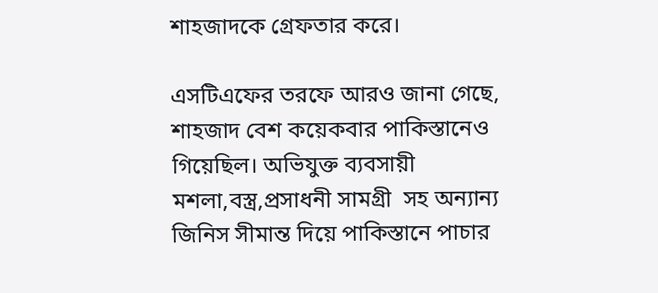শাহজাদকে গ্রেফতার করে।

এসটিএফের তরফে আরও জানা গেছে, শাহজাদ বেশ কয়েকবার পাকিস্তানেও গিয়েছিল। অভিযুক্ত ব্যবসায়ী মশলা,বস্ত্র,প্রসাধনী সামগ্রী  সহ অন্যান্য জিনিস সীমান্ত দিয়ে পাকিস্তানে পাচার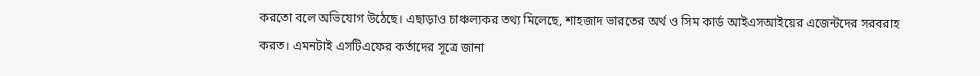করতো বলে অভিযোগ উঠেছে। এছাড়াও চাঞ্চল্যকর তথ্য মিলেছে, শাহজাদ ভারতের অর্থ ও সিম কার্ড আইএসআইয়ের এজেন্টদের সরবরাহ করত। এমনটাই এসটিএফের কর্তাদের সূত্রে জানা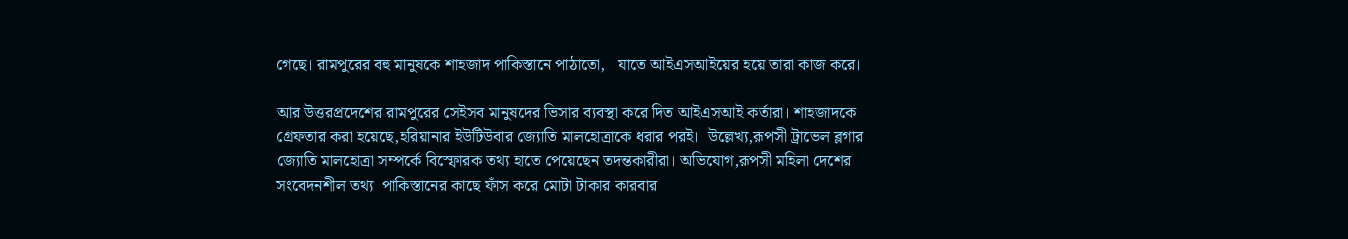গেছে। রামপুরের বহু মানুষকে শাহজাদ পাকিস্তানে পাঠাতো,   যাতে আইএসআইয়ের হয়ে তারা কাজ করে।

আর উত্তরপ্রদেশের রামপুরের সেইসব মানুষদের ভিসার ব্যবস্থা করে দিত আইএসআই কর্তারা। শাহজাদকে গ্রেফতার করা হয়েছে,হরিয়ানার ইউটিউবার জ্যোতি মালহোত্রাকে ধরার পরই।  উল্লেখ্য,রূপসী ট্রাভেল ব্লগার জ্যোতি মালহোত্রা সম্পর্কে বিস্ফোরক তথ্য হাতে পেয়েছেন তদন্তকারীরা। অভিযোগ,রূপসী মহিলা দেশের সংবেদনশীল তথ্য  পাকিস্তানের কাছে ফাঁস করে মোটা টাকার কারবার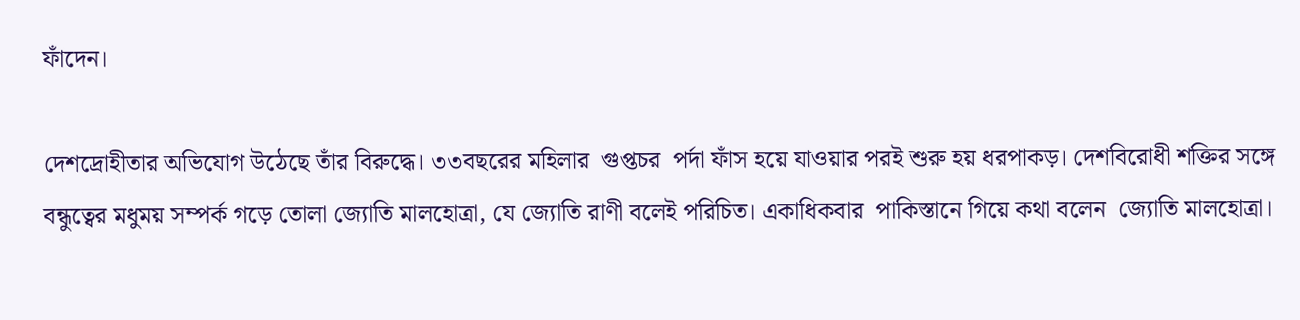ফাঁদেন।

দেশদ্রোহীতার অভিযোগ উঠেছে তাঁর বিরুদ্ধে। ৩৩বছরের মহিলার  গুপ্তচর  পর্দা ফাঁস হয়ে যাওয়ার পরই শুরু হয় ধরপাকড়। দেশবিরোধী শক্তির সঙ্গে বন্ধুত্বের মধুময় সম্পর্ক গড়ে তোলা জ্যোতি মালহোত্রা, যে জ্যোতি রাণী বলেই পরিচিত। একাধিকবার  পাকিস্তানে গিয়ে কথা বলেন  জ্যোতি মালহোত্রা।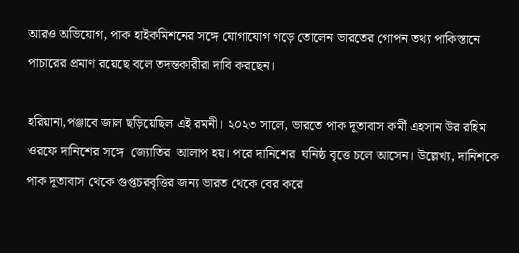আরও অভিযোগ, পাক হাইকমিশনের সঙ্গে যোগাযোগ গড়ে তোলেন ভারতের গোপন তথ্য পাকিস্তানে পাচারের প্রমাণ রয়েছে বলে তদন্তকারীরা দাবি করছেন।

হরিয়ানা,পঞ্জাবে জাল ছড়িয়েছিল এই রমনী। ২০২৩ সালে, ভারতে পাক দূতাবাস কর্মী এহসান উর রহিম ওরফে দানিশের সঙ্গে  জ্যোতির  আলাপ হয়। পরে দানিশের  ঘনিষ্ঠ বৃত্তে চলে আসেন। উল্লেখ্য, দানিশকে পাক দূতাবাস থেকে গুপ্তচরবৃত্তির জন্য ভারত থেকে বের করে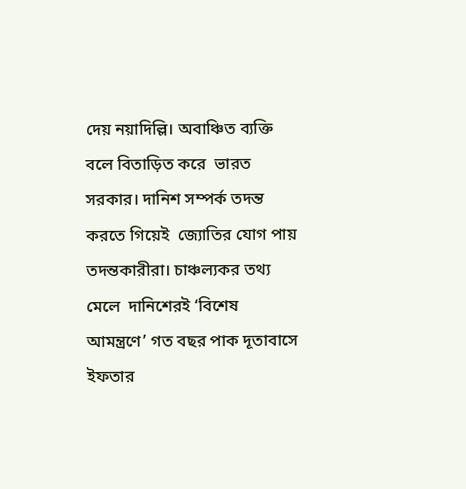দেয় নয়াদিল্লি। অবাঞ্চিত ব্যক্তি বলে বিতাড়িত করে  ভারত সরকার। দানিশ সম্পর্ক তদন্ত করতে গিয়েই  জ্যোতির যোগ পায়  তদন্তকারীরা। চাঞ্চল্যকর তথ্য মেলে  দানিশেরই ‘বিশেষ আমন্ত্রণে’ গত বছর পাক দূতাবাসে ইফতার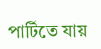পার্টিতে যায়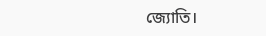জ্যোতি।